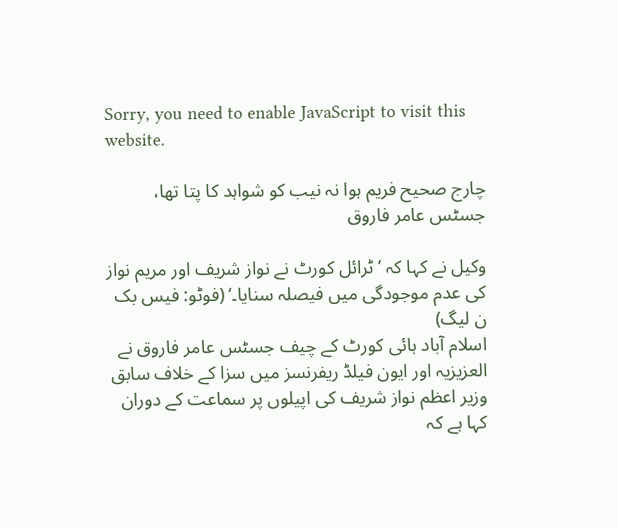Sorry, you need to enable JavaScript to visit this website.

چارج صحیح فریم ہوا نہ نیب کو شواہد کا پتا تھا، جسٹس عامر فاروق

وکیل نے کہا کہ ’ٹرائل کورٹ نے نواز شریف اور مریم نواز کی عدم موجودگی میں فیصلہ سنایا۔‘ (فوٹو: فیس بک ن لیگ)
اسلام آباد ہائی کورٹ کے چیف جسٹس عامر فاروق نے العزیزیہ اور ایون فیلڈ ریفرنسز میں سزا کے خلاف سابق وزیر اعظم نواز شریف کی اپیلوں پر سماعت کے دوران کہا ہے کہ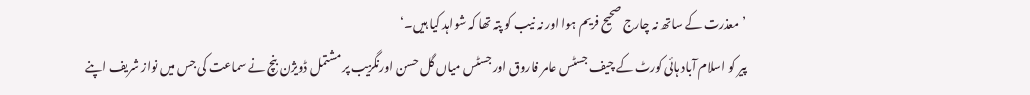’معذرت کے ساتھ نہ چارج صحیح فریم ہوا اور نہ نیب کو پتہ تھا کہ شواہد کیا ہیں۔‘
پیر کو اسلام آباد ہائی کورٹ کے چیف جسٹس عامر فاروق اور جسٹس میاں گل حسن اورنگزیب پر مشتمل ڈویژن بنچ نے سماعت کی جس میں نواز شریف اپنے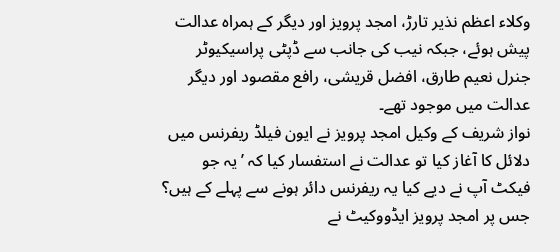وکلاء اعظم نذیر تارڑ، امجد پرویز اور دیگر کے ہمراہ عدالت پیش ہوئے، جبکہ نیب کی جانب سے ڈپٹی پراسیکیوٹر جنرل نعیم طارق، افضل قریشی، رافع مقصود اور دیگر عدالت میں موجود تھے۔
نواز شریف کے وکیل امجد پرویز نے ایون فیلڈ ریفرنس میں دلائل کا آغاز کیا تو عدالت نے استفسار کیا کہ ’یہ جو فیکٹ آپ نے دیے کیا یہ ریفرنس دائر ہونے سے پہلے کے ہیں؟ جس پر امجد پرویز ایڈووکیٹ نے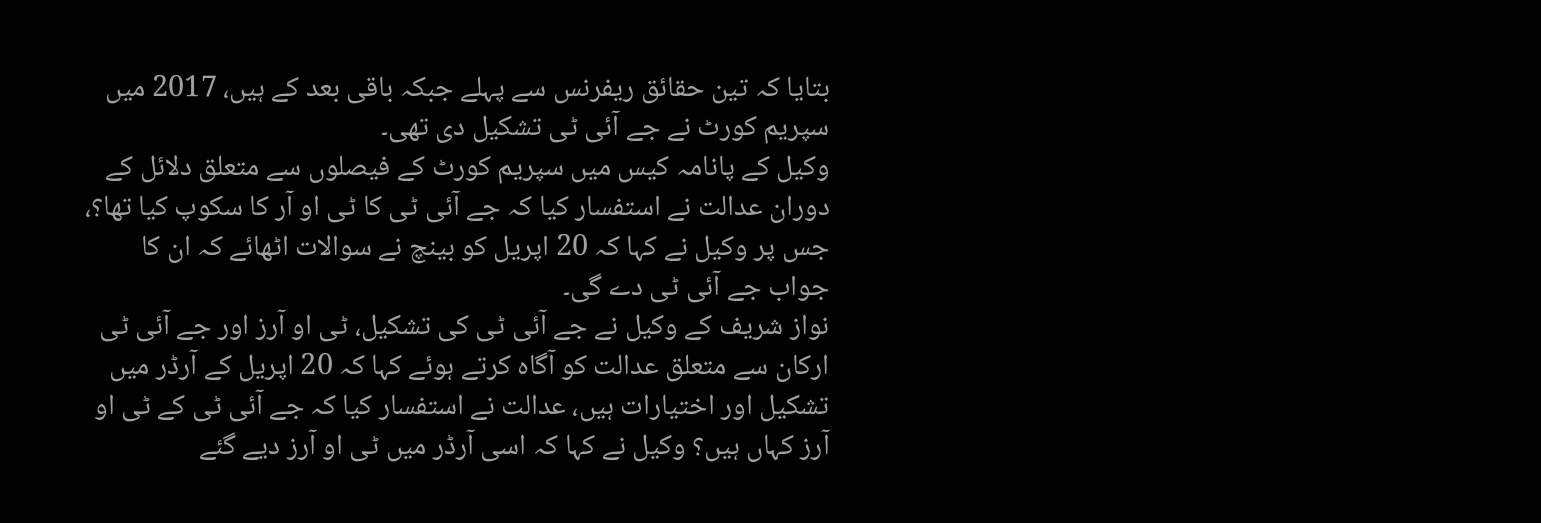بتایا کہ تین حقائق ریفرنس سے پہلے جبکہ باقی بعد کے ہیں، 2017 میں سپریم کورٹ نے جے آئی ٹی تشکیل دی تھی۔
وکیل کے پانامہ کیس میں سپریم کورٹ کے فیصلوں سے متعلق دلائل کے دوران عدالت نے استفسار کیا کہ جے آئی ٹی کا ٹی او آر کا سکوپ کیا تھا؟، جس پر وکیل نے کہا کہ 20 اپریل کو بینچ نے سوالات اٹھائے کہ ان کا جواب جے آئی ٹی دے گی۔
نواز شریف کے وکیل نے جے آئی ٹی کی تشکیل، ٹی او آرز اور جے آئی ٹی ارکان سے متعلق عدالت کو آگاہ کرتے ہوئے کہا کہ 20 اپریل کے آرڈر میں تشکیل اور اختیارات ہیں، عدالت نے استفسار کیا کہ جے آئی ٹی کے ٹی او آرز کہاں ہیں؟ وکیل نے کہا کہ اسی آرڈر میں ٹی او آرز دیے گئے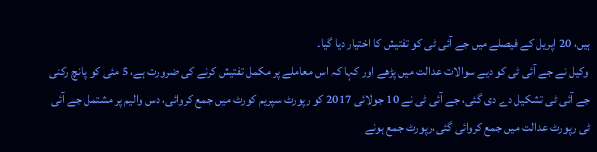ہیں، 20 اپریل کے فیصلے میں جے آئی ٹی کو تفتیش کا اختیار دیا گیا۔
 وکیل نے جے آئی ٹی کو دیے سوالات عدالت میں پڑھے اور کہا کہ اس معاملے پر مکمل تفتیش کرنے کی ضرورت ہے، 5 مئی کو پانچ رکنی جے آئی ٹی تشکیل دے دی گئی، جے آئی ٹی نے 10 جولائی 2017 کو رپورٹ سپریم کورٹ میں جمع کروائی، دس والیم پر مشتمل جے آئی ٹی رپورٹ عدالت میں جمع کروائی گئی،رپورٹ جمع ہونے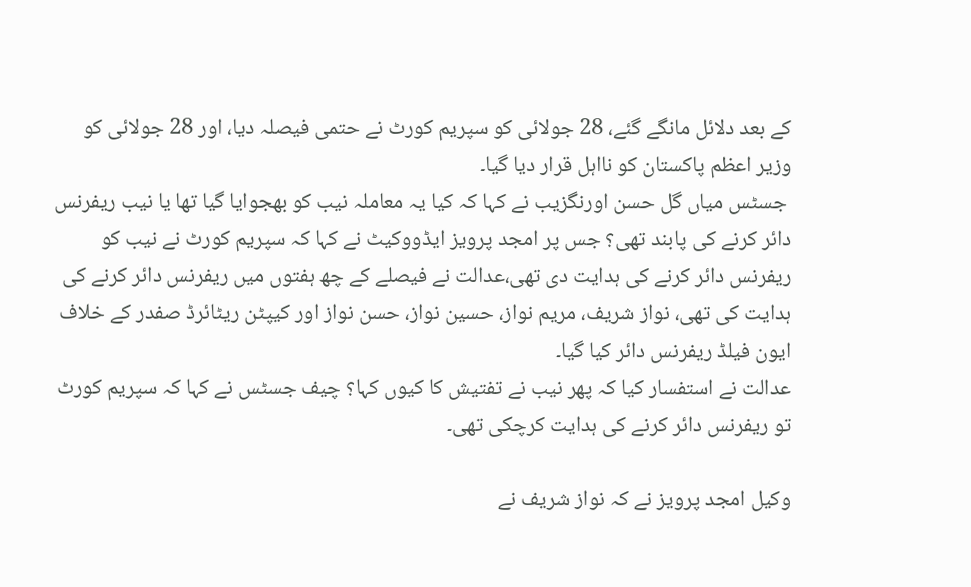کے بعد دلائل مانگے گئے، 28 جولائی کو سپریم کورٹ نے حتمی فیصلہ دیا، اور 28 جولائی کو وزیر اعظم پاکستان کو نااہل قرار دیا گیا۔
 جسٹس میاں گل حسن اورنگزیب نے کہا کہ کیا یہ معاملہ نیب کو بھجوایا گیا تھا یا نیب ریفرنس دائر کرنے کی پابند تھی؟ جس پر امجد پرویز ایڈووکیٹ نے کہا کہ سپریم کورٹ نے نیب کو ریفرنس دائر کرنے کی ہدایت دی تھی،عدالت نے فیصلے کے چھ ہفتوں میں ریفرنس دائر کرنے کی ہدایت کی تھی، نواز شریف، مریم نواز، حسین نواز، حسن نواز اور کیپٹن ریٹائرڈ صفدر کے خلاف ایون فیلڈ ریفرنس دائر کیا گیا۔
عدالت نے استفسار کیا کہ پھر نیب نے تفتیش کا کیوں کہا؟ چیف جسٹس نے کہا کہ سپریم کورٹ تو ریفرنس دائر کرنے کی ہدایت کرچکی تھی۔

وکیل امجد پرویز نے کہ نواز شریف نے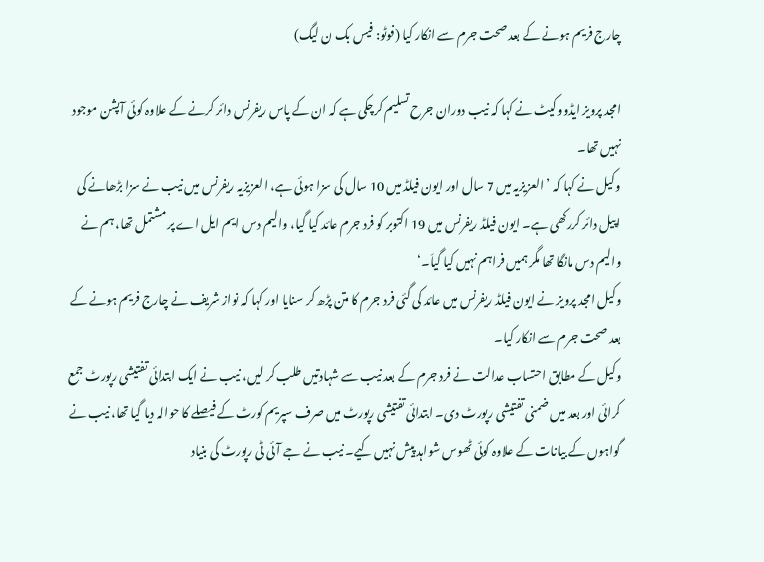چارج فریم ہونے کے بعد صحت جرم سے انکار کیا (فوٹو: فیس بک ن لیگ)

امجد پرویز ایڈووکیٹ نے کہا کہ نیب دوران جرح تسلیم کرچکی ہے کہ ان کے پاس ریفرنس دائر کرنے کے علاوہ کوئی آپشن موجود نہیں تھا۔
وکیل نے کہا کہ ’العزیزیہ میں 7 سال اور ایون فیلڈ میں 10 سال کی سزا ہوئی ہے، العزیزیہ ریفرنس میں نیب نے سزا بڑھانے کی اپیل دائر کررکھی ہے۔ ایون فیلڈ ریفرنس میں 19 اکتوبر کو فرد جرم عائد کیا گیا، والیم دس ایم ایل اے پر مشتمل تھا، ہم نے والیم دس مانگا تھا مگر ہمیں فراہم نہیں کیا گیاَ۔‘
وکیل امجد پرویز نے ایون فیلڈ ریفرنس میں عائد کی گئی فرد جرم کا متن پڑھ کر سنایا اور کہا کہ نواز شریف نے چارج فریم ہونے کے بعد صحت جرم سے انکار کیا۔
وکیل کے مطابق احتساب عدالت نے فرد جرم کے بعد نیب سے شہادتیں طلب کر لیں، نیب نے ایک ابتدائی تفتیشی رپورٹ جمع کرائی اور بعد میں ضمنی تفتیشی رپورٹ دی۔ ابتدائی تفتیشی رپورٹ میں صرف سپریم کورٹ کے فیصلے کا حوالہ دیا گیا تھا، نیب نے گواہوں کے بیانات کے علاوہ کوئی ٹھوس شواہد پیش نہیں کیے۔ نیب نے جے آئی ٹی رپورٹ کی بنیاد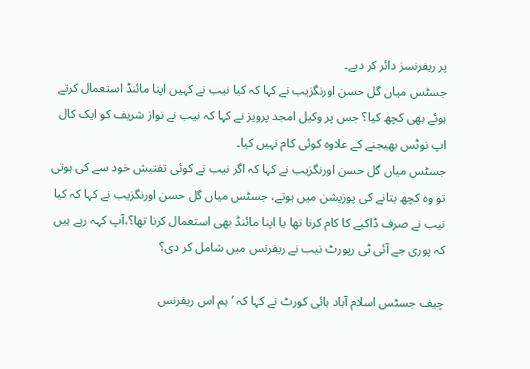پر ریفرنسز دائر کر دیے۔
جسٹس میاں گل حسن اورنگزیب نے کہا کہ کیا نیب نے کہیں اپنا مائنڈ استعمال کرتے ہوئے بھی کچھ کیا؟ جس پر وکیل امجد پرویز نے کہا کہ نیب نے نواز شریف کو ایک کال اپ نوٹس بھیجنے کے علاوہ کوئی کام نہیں کیا۔
جسٹس میاں گل حسن اورنگزیب نے کہا کہ اگر نیب نے کوئی تفتیش خود سے کی ہوتی تو وہ کچھ بتانے کی پوزیشن میں ہوتے، جسٹس میاں گل حسن اورنگزیب نے کہا کہ کیا نیب نے صرف ڈاکیے کا کام کرنا تھا یا اپنا مائنڈ بھی استعمال کرنا تھا؟،آپ کہہ رہے ہیں کہ پوری جے آئی ٹی رپورٹ نیب نے ریفرنس میں شامل کر دی؟

چیف جسٹس اسلام آباد ہائی کورٹ نے کہا کہ ’ہم اس ریفرنس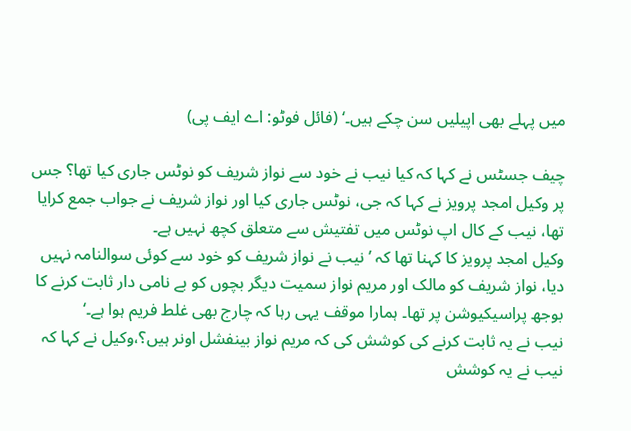میں پہلے بھی اپیلیں سن چکے ہیں۔‘ (فائل فوٹو: اے ایف پی)

چیف جسٹس نے کہا کہ کیا نیب نے خود سے نواز شریف کو نوٹس جاری کیا تھا؟ جس پر وکیل امجد پرویز نے کہا کہ جی، نوٹس جاری کیا اور نواز شریف نے جواب جمع کرایا تھا، نیب کے کال اپ نوٹس میں تفتیش سے متعلق کچھ نہیں ہے۔
وکیل امجد پرویز کا کہنا تھا کہ ’نیب نے نواز شریف کو خود سے کوئی سوالنامہ نہیں دیا، نواز شریف کو مالک اور مریم نواز سمیت دیگر بچوں کو بے نامی دار ثابت کرنے کا بوجھ پراسیکیوشن پر تھا۔ ہمارا موقف یہی رہا کہ چارج بھی غلط فریم ہوا ہے۔‘
نیب نے یہ ثابت کرنے کی کوشش کی کہ مریم نواز بینفشل اونر ہیں؟،وکیل نے کہا کہ نیب نے یہ کوشش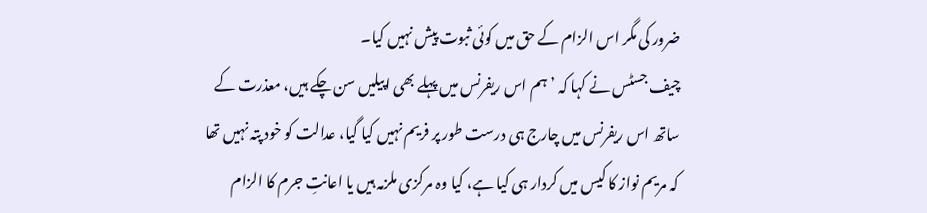ضرور کی مگر اس الزام کے حق میں کوئی ثبوت پیش نہیں کیا۔
چیف جسٹس نے کہا کہ ’ہم اس ریفرنس میں پہلے بھی اپیلیں سن چکے ہیں، معذرت کے ساتھ اس ریفرنس میں چارج ہی درست طور پر فریم نہیں کیا گیا، عدالت کو خود پتہ نہیں تھا کہ مریم نواز کا کیس میں کردار ہی کیا ہے، کیا وہ مرکزی ملزمہ ہیں یا اعانتِ جرم کا الزام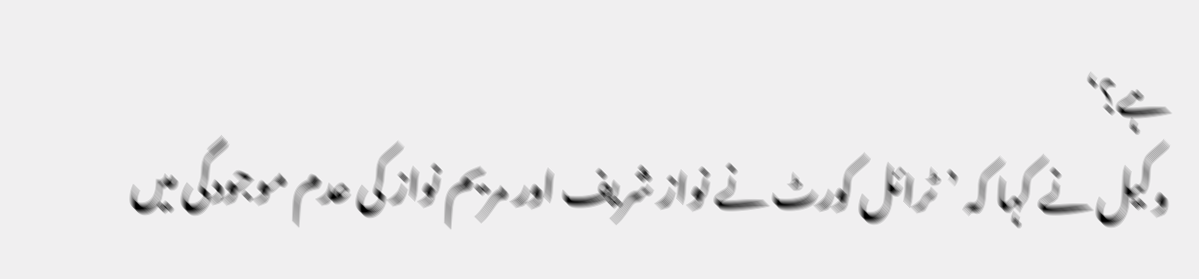ہے؟‘
وکیل نے کہا کہ ’ٹرائل کورٹ نے نواز شریف اور مریم نواز کی عدم موجودگی میں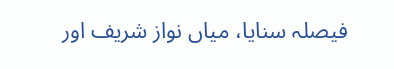فیصلہ سنایا، میاں نواز شریف اور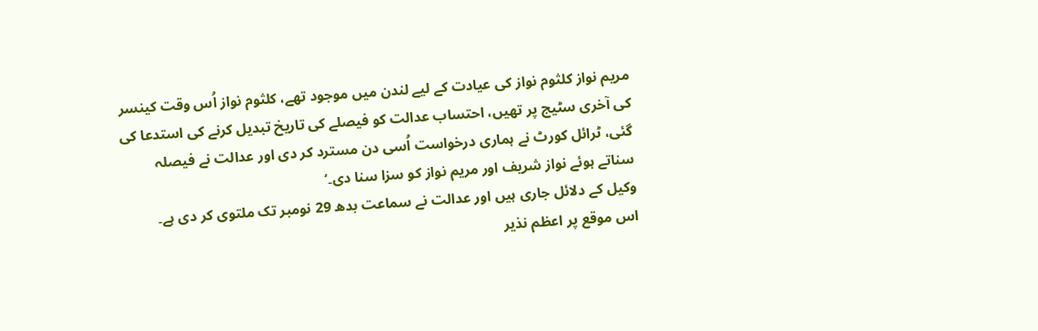مریم نواز کلثوم نواز کی عیادت کے لیے لندن میں موجود تھے، کلثوم نواز اُس وقت کینسر کی آخری سٹیج پر تھیں، احتساب عدالت کو فیصلے کی تاریخ تبدیل کرنے کی استدعا کی گئی، ٹرائل کورٹ نے ہماری درخواست اُسی دن مسترد کر دی اور عدالت نے فیصلہ سناتے ہوئے نواز شریف اور مریم نواز کو سزا سنا دی۔‘
وکیل کے دلائل جاری ہیں اور عدالت نے سماعت بدھ 29 نومبر تک ملتوی کر دی ہے۔
اس موقع پر اعظم نذیر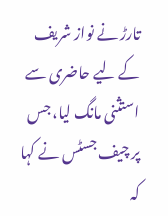تارڑ نے نواز شریف کے لیے حاضری سے استثنی مانگ لیا، جس پر چیف جسٹس نے کہا کہ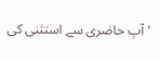’آپ حاضری سے استثنی کی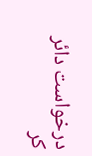درخواست دائر کر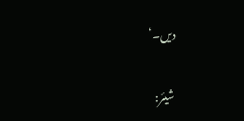دیں۔‘

شیئر: